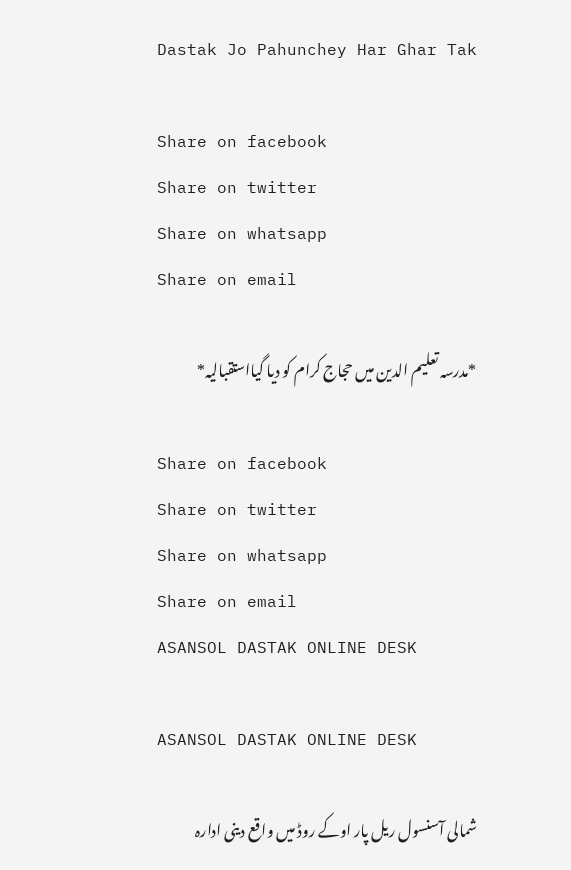Dastak Jo Pahunchey Har Ghar Tak

Share on facebook
Share on twitter
Share on whatsapp
Share on email

*مدرسہ تعلیم الدین میں حجاج کرام کو دیا گیا‌استقبالیہ*

Share on facebook
Share on twitter
Share on whatsapp
Share on email
ASANSOL DASTAK ONLINE DESK

ASANSOL DASTAK ONLINE DESK

شمالی آسنسول ریل پار اوکے روڈ میں واقع دینی ادارہ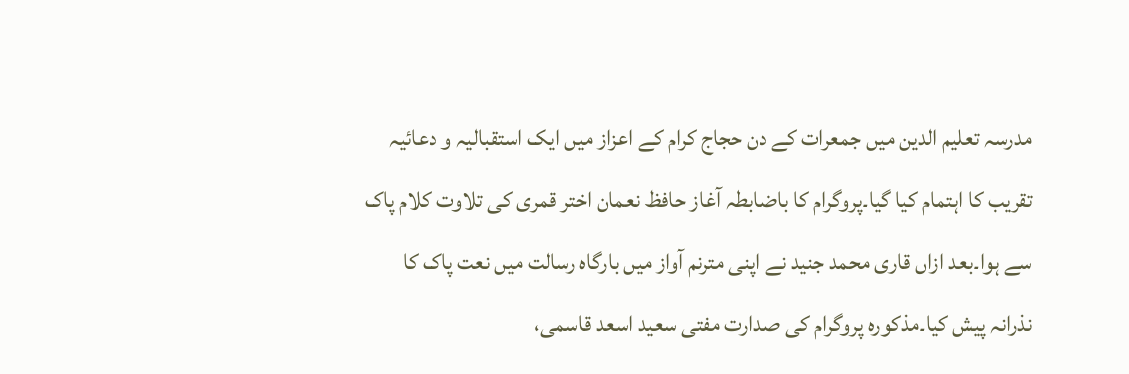مدرسہ تعلیم الدین میں جمعرات کے دن حجاج کرام کے اعزاز میں ایک استقبالیہ و دعائیہ تقریب کا اہتمام کیا گیا۔پروگرام کا باضابطہ آغاز حافظ نعمان اختر قمری کی تلاوت کلام پاک سے ہوا۔بعد ازاں قاری محمد جنید نے اپنی مترنم آواز میں بارگاہ رسالت میں نعت پاک کا نذرانہ پیش کیا۔مذکورہ پروگرام کی صدارت مفتی سعید اسعد قاسمی،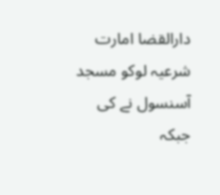دارالقضا امارت شرعیہ لوکو مسجد آسنسول نے کی جبکہ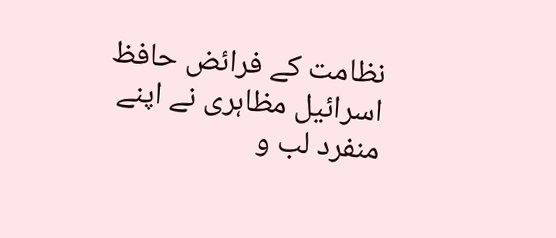نظامت کے فرائض حافظ اسرائیل مظاہری نے اپنے منفرد لب و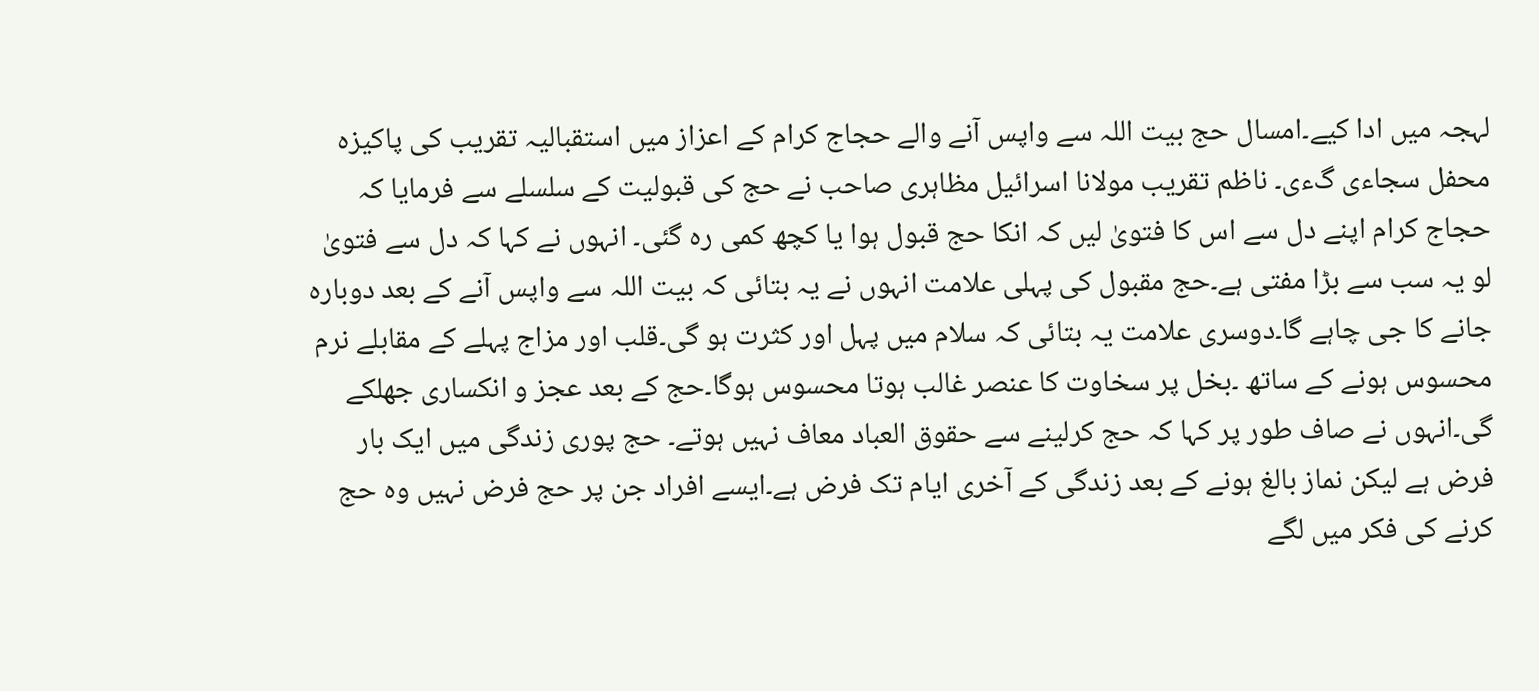لہجہ میں ادا کیے۔امسال حج بیت اللہ سے واپس آنے والے حجاج کرام کے اعزاز میں استقبالیہ تقریب کی پاکیزہ محفل سجاءی گءی۔ ناظم تقریب مولانا اسرائیل مظاہری صاحب نے حج کی قبولیت کے سلسلے سے فرمایا کہ حجاج کرام اپنے دل سے اس کا فتویٰ لیں کہ انکا حج قبول ہوا یا کچھ کمی رہ گئی۔ انہوں نے کہا کہ دل سے فتویٰ لو یہ سب سے بڑا مفتی ہے۔حج مقبول کی پہلی علامت انہوں نے یہ بتائی کہ بیت اللہ سے واپس آنے کے بعد دوبارہ جانے کا جی چاہے گا۔دوسری علامت یہ بتائی کہ سلام میں پہل اور کثرت ہو گی۔قلب اور مزاج پہلے کے مقابلے نرم محسوس ہونے کے ساتھ ۔بخل پر سخاوت کا عنصر غالب ہوتا محسوس ہوگا۔حج کے بعد عجز و انکساری جھلکے گی۔انہوں نے صاف طور پر کہا کہ حج کرلینے سے حقوق العباد معاف نہیں ہوتے۔ حج پوری زندگی میں ایک بار فرض ہے لیکن نماز بالغ ہونے کے بعد زندگی کے آخری ایام تک فرض ہے۔ایسے افراد جن پر حج فرض نہیں وہ حج کرنے کی فکر میں لگے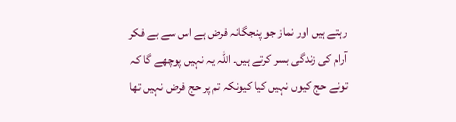رہتے ہیں اور نماز جو پنجگانہ فرض ہے اس سے بے فکر آرام کی زندگی بسر کرتے ہیں۔ اللہ یہ نہیں پوچھے گا کہ تونے حج کیوں نہیں کیا کیونکہ تم پر حج فرض نہیں تھا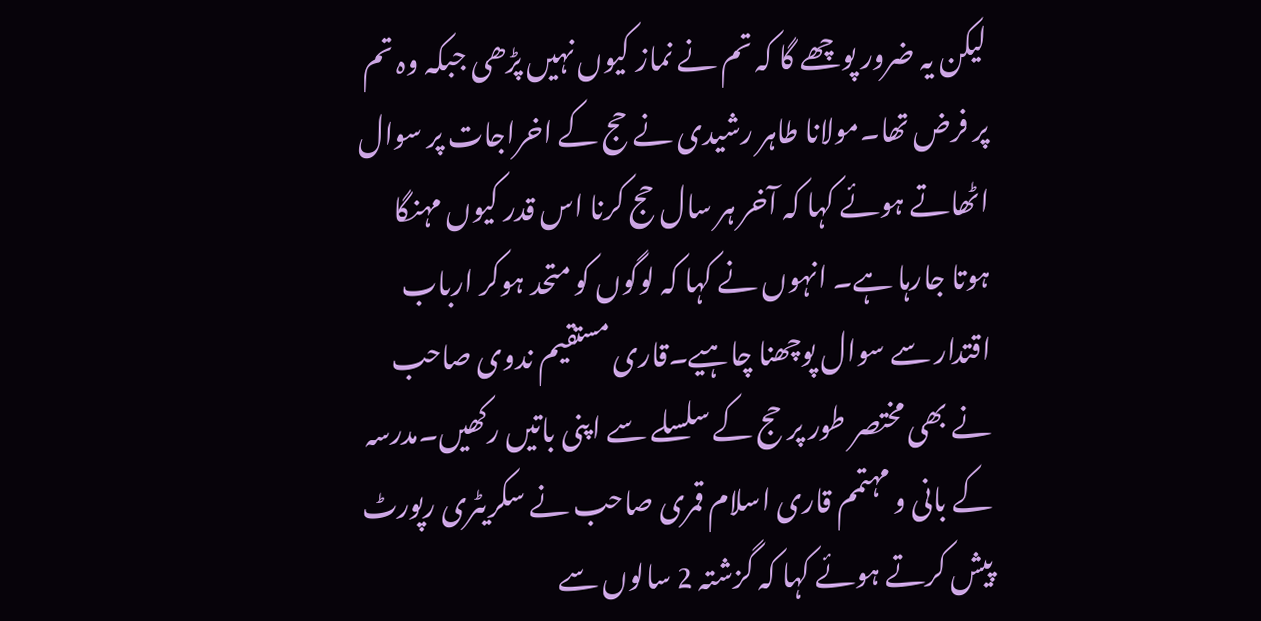لیکن یہ ضرور پوچھے گا کہ تم نے نماز کیوں نہیں پڑھی جبکہ وہ تم پر فرض تھا۔مولانا طاہر رشیدی نے حج کے اخراجات پر سوال اٹھاتے ہوئے کہا کہ آخر ہر سال حج کرنا اس قدر کیوں مہنگا ہوتا جارہا ہے۔ انہوں نے کہا کہ لوگوں کو متحد ہوکر ارباب اقتدار سے سوال پوچھنا چاہیے۔قاری مستقیم ندوی صاحب نے بھی مختصر طور پر حج کے سلسلے سے اپنی باتیں رکھیں۔مدرسہ کے بانی و مہتمم قاری اسلام قمری صاحب نے سکریٹری رپورٹ پیش کرتے ہوئے کہا کہ گزشتہ 2 سالوں سے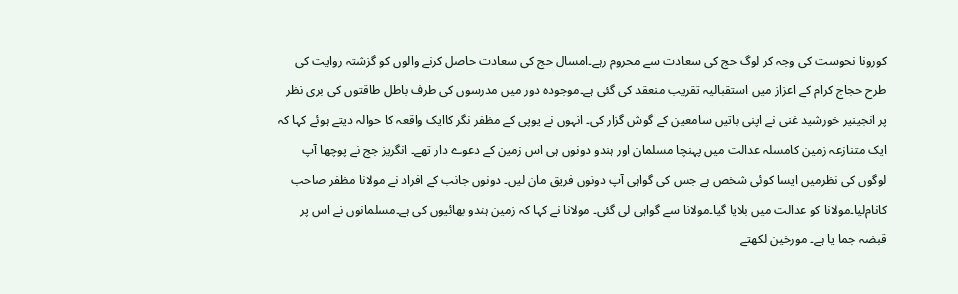کورونا‌ نحوست کی وجہ کر لوگ حج کی سعادت سے محروم رہے۔امسال حج کی سعادت حاصل کرنے والوں کو گزشتہ روایت کی طرح حجاج کرام کے اعزاز میں استقبالیہ تقریب منعقد کی گئی ہے۔موجودہ دور میں مدرسوں کی طرف باطل طاقتوں کی بری نظر پر انجینیر خورشید غنی نے اپنی باتیں سامعین کے گوش گزار کی۔ انہوں نے یوپی کے مظفر نگر کا‌ایک واقعہ کا حوالہ دیتے ہوئے کہا کہ ایک متنازعہ زمین کا‌مسلہ عدالت میں پہنچا مسلمان اور ہندو دونوں ہی اس زمین کے دعوے دار تھے۔ انگریز جج نے پوچھا آپ لوگوں کی نظرمیں ایسا کوئی شخص ہے جس کی گواہی آپ دونوں فریق مان لیں۔ دونوں جانب کے افراد نے مولانا مظفر صاحب کا‌نام‌لیا۔مولانا کو عدالت میں بلایا گیا۔مولانا سے گواہی لی گئی۔ مولانا نے کہا کہ زمین ہندو بھائیوں کی ہے۔مسلمانوں نے اس پر قبضہ جما یا ہے۔ مورخین لکھتے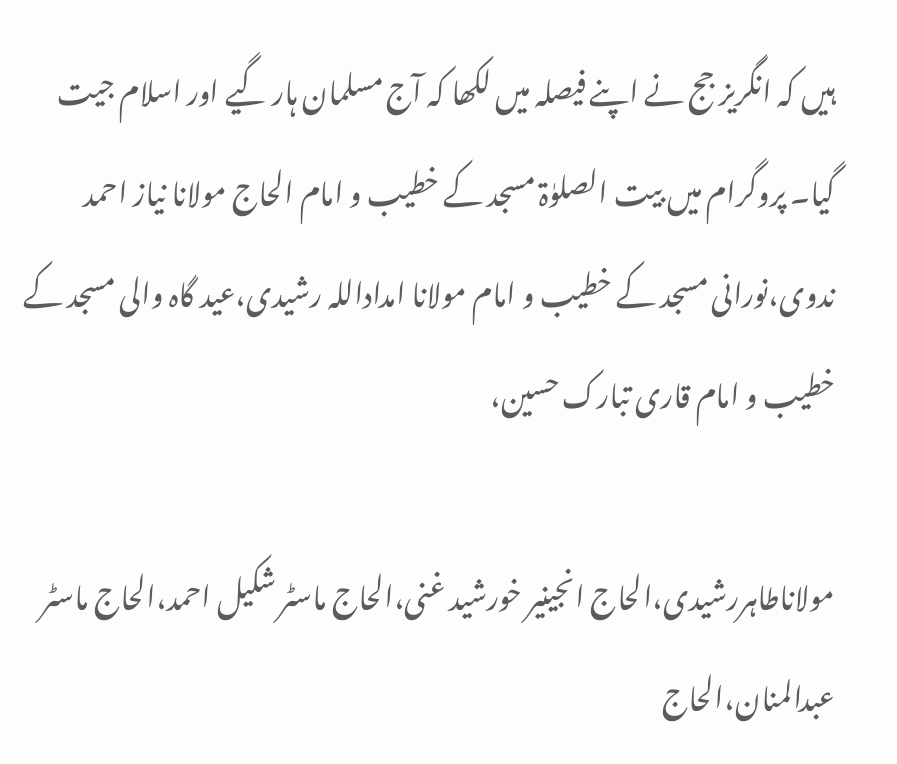ہیں کہ انگریز جج نے اپنے فیصلہ میں لکھا کہ آج مسلمان ہار گیے اور اسلام جیت گیا۔ پروگرام میں بیت الصلوٰۃ مسجد کے خطیب و امام الحاج مولانا نیاز احمد ندوی،نورانی مسجد کے خطیب و امام مولانا‌ امداد‌اللہ رشیدی،عید گاہ والی مسجد کے خطیب و امام قاری تبارک حسین،

مولانا‌طاہررشیدی،الحاج انجینیر خورشید غنی،الحاج ماسٹر شکیل احمد،الحاج ماسٹر عبدالمنان،الحاج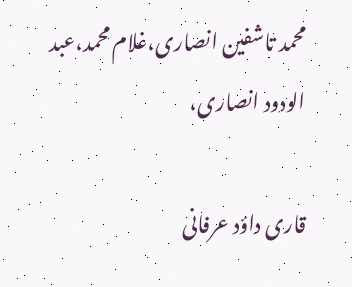محمد تاشفین انصاری،غلام محمد،عبد الودود انصاری،

قاری داؤد عرفانی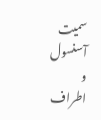سمیت آسنسول و اطراف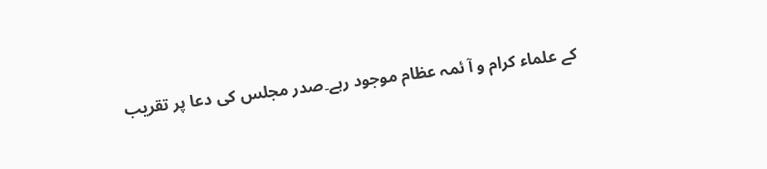کے علماء کرام و آ ئمہ عظام موجود رہے۔صدر مجلس کی دعا پر تقریب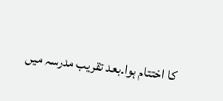کا اختتام ہوا۔بعد تقریب مدرسہ میں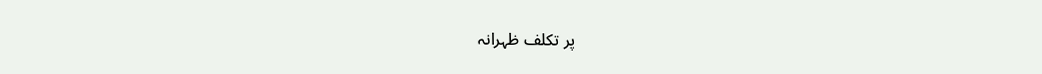پر تکلف ظہرانہ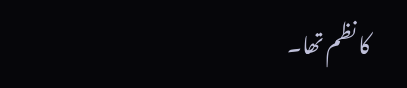کا‌ نظم تھا۔